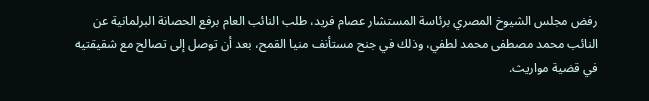رفض مجلس الشيوخ المصري برئاسة المستشار عصام فريد، طلب النائب العام برفع الحصانة البرلمانية عن النائب محمد مصطفى محمد لطفي، وذلك في جنح مستأنف منيا القمح، بعد أن توصل إلى تصالح مع شقيقتيه في قضية مواريث.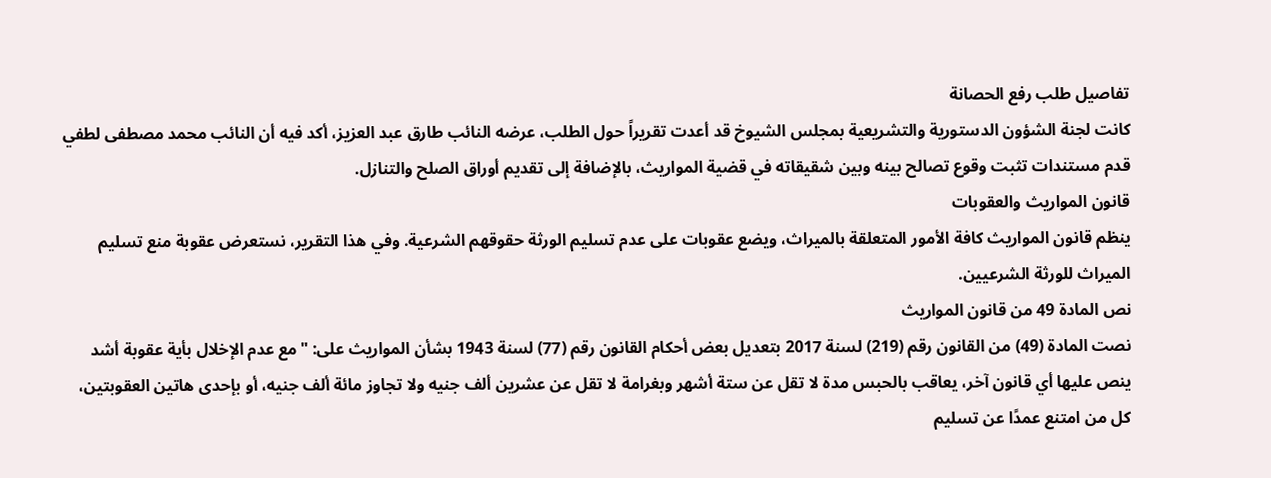تفاصيل طلب رفع الحصانة
كانت لجنة الشؤون الدستورية والتشريعية بمجلس الشيوخ قد أعدت تقريراً حول الطلب، عرضه النائب طارق عبد العزيز، أكد فيه أن النائب محمد مصطفى لطفي قدم مستندات تثبت وقوع تصالح بينه وبين شقيقاته في قضية المواريث، بالإضافة إلى تقديم أوراق الصلح والتنازل.
قانون المواريث والعقوبات
ينظم قانون المواريث كافة الأمور المتعلقة بالميراث، ويضع عقوبات على عدم تسليم الورثة حقوقهم الشرعية. وفي هذا التقرير، نستعرض عقوبة منع تسليم الميراث للورثة الشرعيين.
نص المادة 49 من قانون المواريث
نصت المادة (49) من القانون رقم (219) لسنة 2017 بتعديل بعض أحكام القانون رقم (77) لسنة 1943 بشأن المواريث على: "مع عدم الإخلال بأية عقوبة أشد ينص عليها أي قانون آخر، يعاقب بالحبس مدة لا تقل عن ستة أشهر وبغرامة لا تقل عن عشرين ألف جنيه ولا تجاوز مائة ألف جنيه، أو بإحدى هاتين العقوبتين، كل من امتنع عمدًا عن تسليم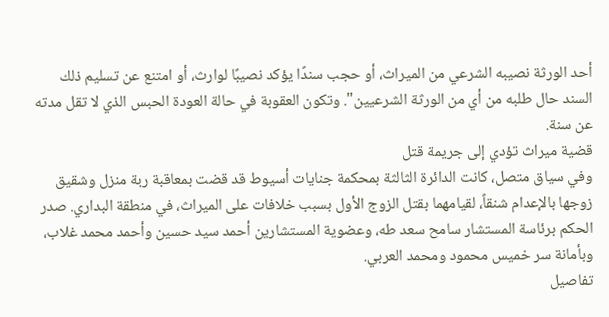أحد الورثة نصيبه الشرعي من الميراث، أو حجب سندًا يؤكد نصيبًا لوارث، أو امتنع عن تسليم ذلك السند حال طلبه من أي من الورثة الشرعيين". وتكون العقوبة في حالة العودة الحبس الذي لا تقل مدته عن سنة.
قضية ميراث تؤدي إلى جريمة قتل
وفي سياق متصل، كانت الدائرة الثالثة بمحكمة جنايات أسيوط قد قضت بمعاقبة ربة منزل وشقيق زوجها بالإعدام شنقاً، لقيامهما بقتل الزوج الأول بسبب خلافات على الميراث، في منطقة البداري. صدر الحكم برئاسة المستشار سامح سعد طه، وعضوية المستشارين أحمد سيد حسين وأحمد محمد غلاب، وبأمانة سر خميس محمود ومحمد العربي.
تفاصيل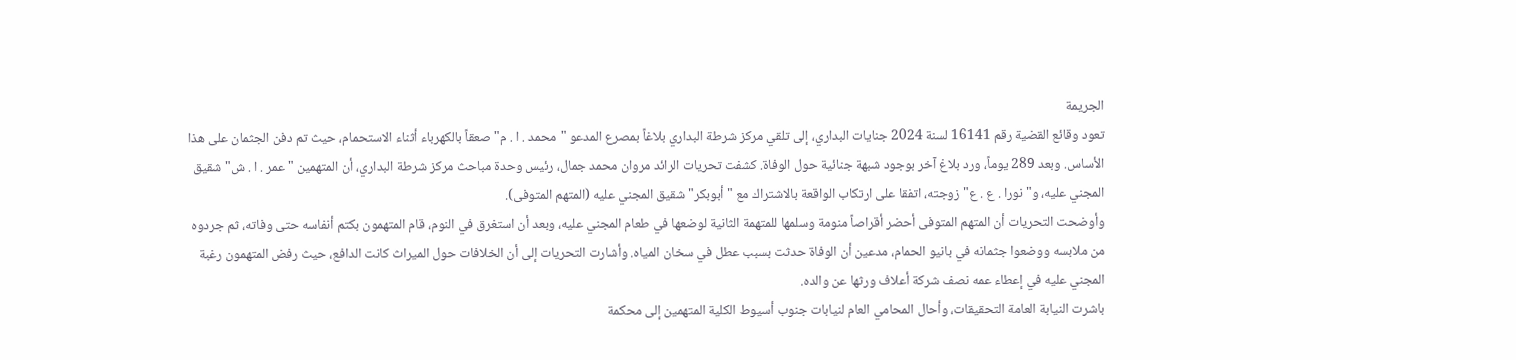الجريمة
تعود وقائع القضية رقم 16141 لسنة 2024 جنايات البداري، إلى تلقي مركز شرطة البداري بلاغاً بمصرع المدعو "محمد . ا . م" صعقاً بالكهرباء أثناء الاستحمام، حيث تم دفن الجثمان على هذا الأساس. وبعد 289 يوماً، ورد بلاغ آخر بوجود شبهة جنائية حول الوفاة. كشفت تحريات الرائد مروان محمد جمال، رئيس وحدة مباحث مركز شرطة البداري، أن المتهمين "عمر . ا . ش" شقيق المجني عليه، و"نورا . ع . ع" زوجته، اتفقا على ارتكاب الواقعة بالاشتراك مع "أبوبكر" شقيق المجني عليه (المتهم المتوفى).
وأوضحت التحريات أن المتهم المتوفى أحضر أقراصاً منومة وسلمها للمتهمة الثانية لوضعها في طعام المجني عليه، وبعد أن استغرق في النوم، قام المتهمون بكتم أنفاسه حتى وفاته، ثم جردوه من ملابسه ووضعوا جثمانه في بانيو الحمام، مدعين أن الوفاة حدثت بسبب عطل في سخان المياه. وأشارت التحريات إلى أن الخلافات حول الميراث كانت الدافع، حيث رفض المتهمون رغبة المجني عليه في إعطاء عمه نصف شركة أعلاف ورثها عن والده.
باشرت النيابة العامة التحقيقات، وأحال المحامي العام لنيابات جنوب أسيوط الكلية المتهمين إلى محكمة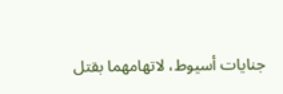جنايات أسيوط، لاتهامهما بقتل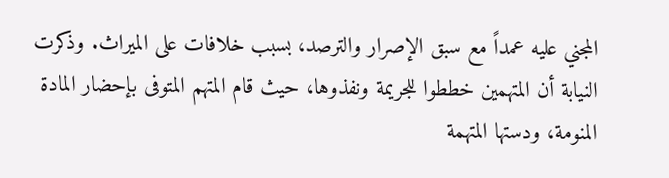المجني عليه عمداً مع سبق الإصرار والترصد، بسبب خلافات على الميراث. وذكرت النيابة أن المتهمين خططوا للجريمة ونفذوها، حيث قام المتهم المتوفى بإحضار المادة المنومة، ودستها المتهمة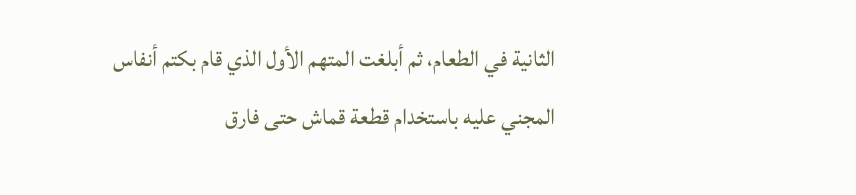الثانية في الطعام، ثم أبلغت المتهم الأول الذي قام بكتم أنفاس المجني عليه باستخدام قطعة قماش حتى فارق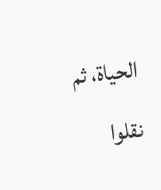الحياة، ثم نقلوا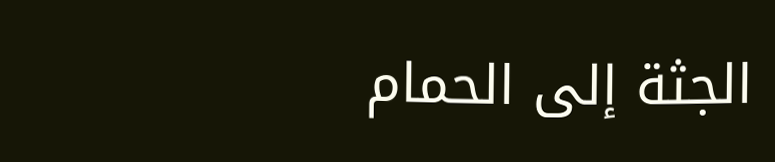الجثة إلى الحمام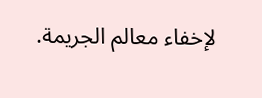لإخفاء معالم الجريمة.